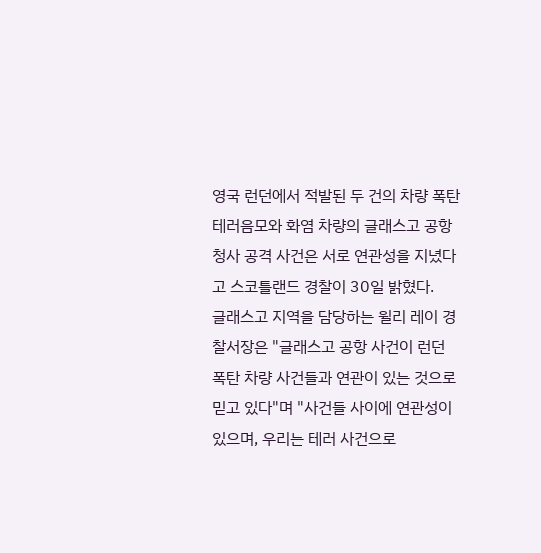영국 런던에서 적발된 두 건의 차량 폭탄 테러음모와 화염 차량의 글래스고 공항 청사 공격 사건은 서로 연관성을 지녔다고 스코틀랜드 경찰이 30일 밝혔다.
글래스고 지역을 담당하는 윌리 레이 경찰서장은 "글래스고 공항 사건이 런던 폭탄 차량 사건들과 연관이 있는 것으로 믿고 있다"며 "사건들 사이에 연관성이 있으며, 우리는 테러 사건으로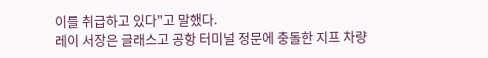이를 취급하고 있다"고 말했다.
레이 서장은 글래스고 공항 터미널 정문에 충돌한 지프 차량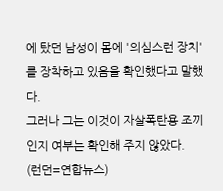에 탔던 남성이 몸에 '의심스런 장치'를 장착하고 있음을 확인했다고 말했다.
그러나 그는 이것이 자살폭탄용 조끼인지 여부는 확인해 주지 않았다.
(런던=연합뉴스)